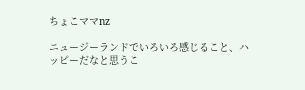ちょこママnz

ニュージーランドでいろいろ感じること、ハッピーだなと思うこ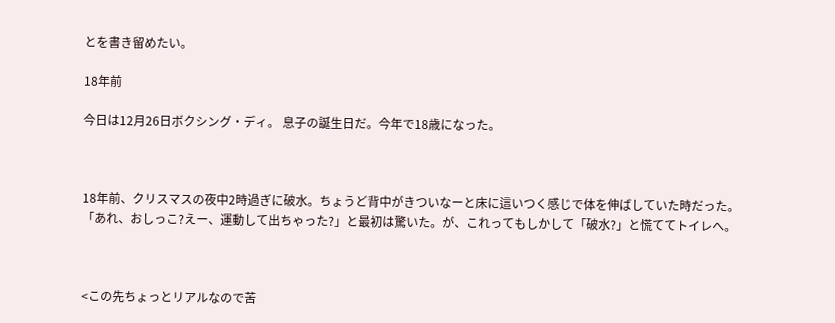とを書き留めたい。

18年前

今日は12月26日ボクシング・ディ。 息子の誕生日だ。今年で18歳になった。



18年前、クリスマスの夜中2時過ぎに破水。ちょうど背中がきついなーと床に這いつく感じで体を伸ばしていた時だった。「あれ、おしっこ?えー、運動して出ちゃった?」と最初は驚いた。が、これってもしかして「破水?」と慌ててトイレへ。



<この先ちょっとリアルなので苦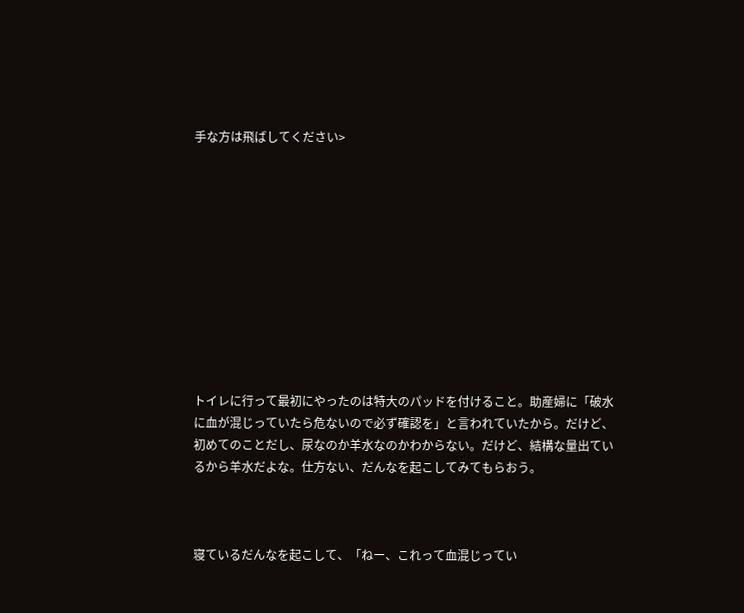手な方は飛ばしてください>











トイレに行って最初にやったのは特大のパッドを付けること。助産婦に「破水に血が混じっていたら危ないので必ず確認を」と言われていたから。だけど、初めてのことだし、尿なのか羊水なのかわからない。だけど、結構な量出ているから羊水だよな。仕方ない、だんなを起こしてみてもらおう。



寝ているだんなを起こして、「ねー、これって血混じってい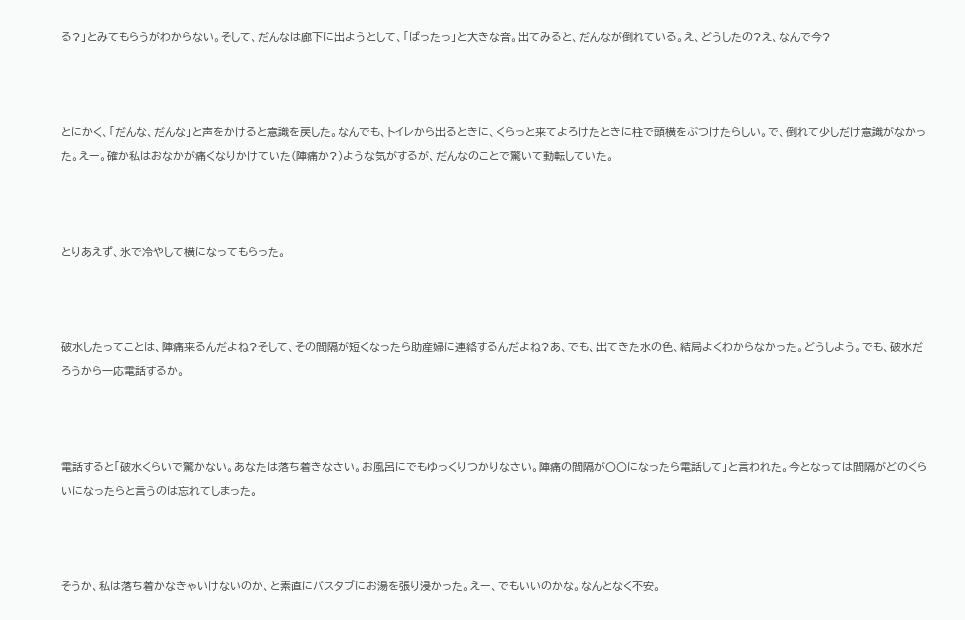る?」とみてもらうがわからない。そして、だんなは廊下に出ようとして、「ばったっ」と大きな音。出てみると、だんなが倒れている。え、どうしたの?え、なんで今?



とにかく、「だんな、だんな」と声をかけると意識を戻した。なんでも、トイレから出るときに、くらっと来てよろけたときに柱で頭横をぶつけたらしい。で、倒れて少しだけ意識がなかった。えー。確か私はおなかが痛くなりかけていた(陣痛か?)ような気がするが、だんなのことで驚いて動転していた。



とりあえず、氷で冷やして横になってもらった。



破水したってことは、陣痛来るんだよね?そして、その間隔が短くなったら助産婦に連絡するんだよね?あ、でも、出てきた水の色、結局よくわからなかった。どうしよう。でも、破水だろうから一応電話するか。



電話すると「破水くらいで驚かない。あなたは落ち着きなさい。お風呂にでもゆっくりつかりなさい。陣痛の間隔が〇〇になったら電話して」と言われた。今となっては間隔がどのくらいになったらと言うのは忘れてしまった。



そうか、私は落ち着かなきゃいけないのか、と素直にバスタブにお湯を張り浸かった。えー、でもいいのかな。なんとなく不安。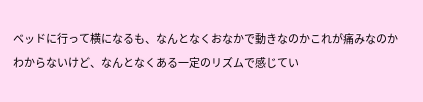ベッドに行って横になるも、なんとなくおなかで動きなのかこれが痛みなのかわからないけど、なんとなくある一定のリズムで感じてい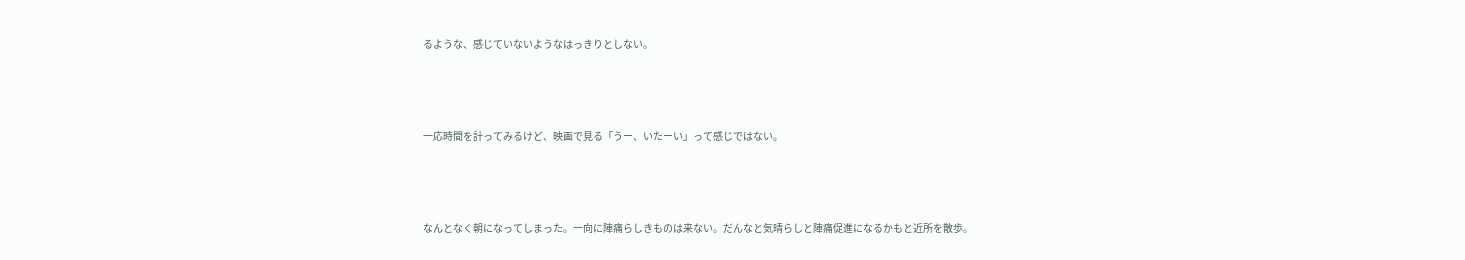るような、感じていないようなはっきりとしない。



一応時間を計ってみるけど、映画で見る「うー、いたーい」って感じではない。



なんとなく朝になってしまった。一向に陣痛らしきものは来ない。だんなと気晴らしと陣痛促進になるかもと近所を散歩。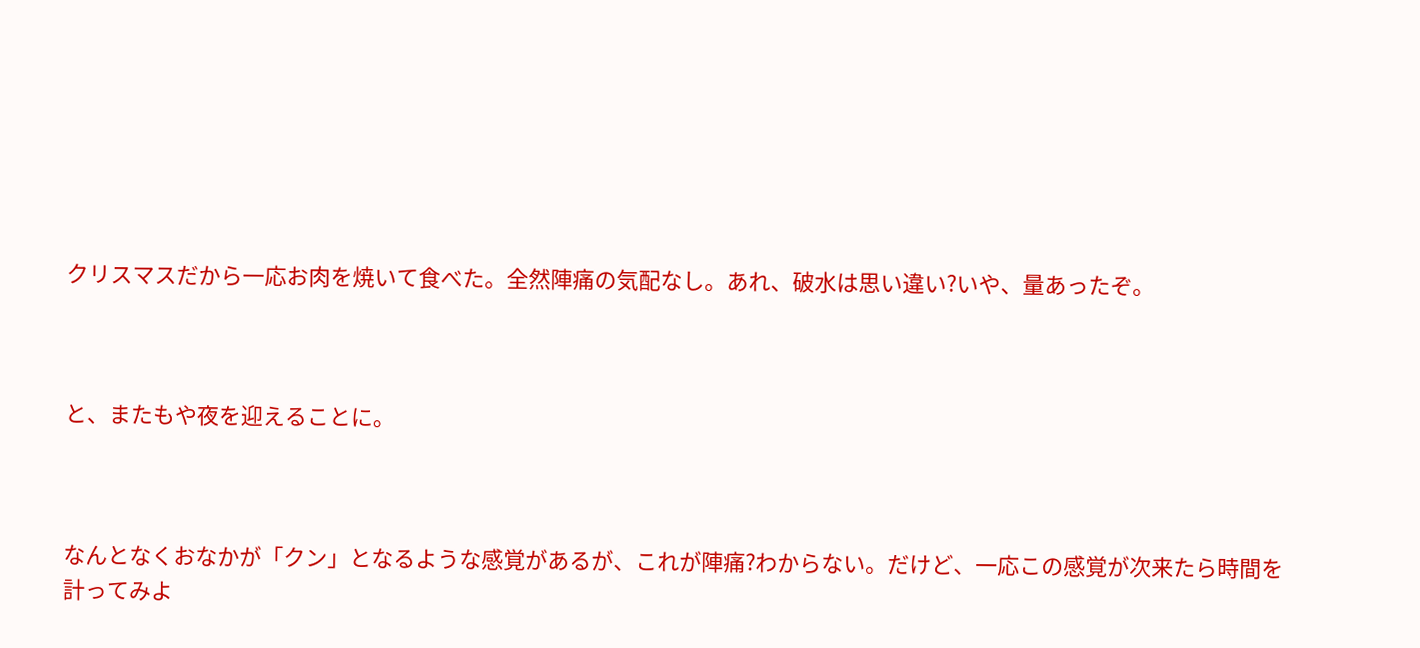クリスマスだから一応お肉を焼いて食べた。全然陣痛の気配なし。あれ、破水は思い違い?いや、量あったぞ。



と、またもや夜を迎えることに。



なんとなくおなかが「クン」となるような感覚があるが、これが陣痛?わからない。だけど、一応この感覚が次来たら時間を計ってみよ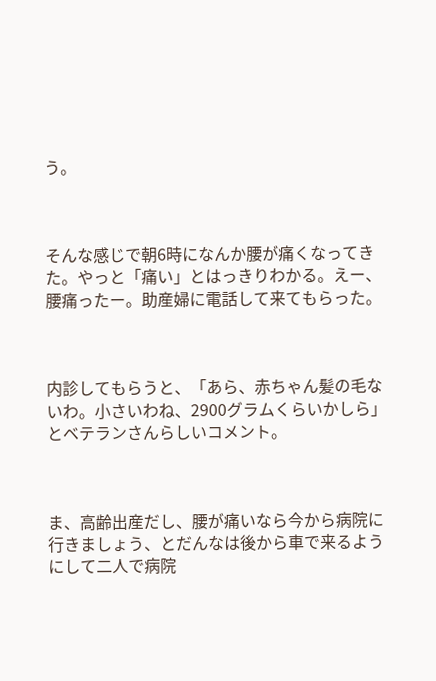う。



そんな感じで朝6時になんか腰が痛くなってきた。やっと「痛い」とはっきりわかる。えー、腰痛ったー。助産婦に電話して来てもらった。



内診してもらうと、「あら、赤ちゃん髪の毛ないわ。小さいわね、2900グラムくらいかしら」とベテランさんらしいコメント。



ま、高齢出産だし、腰が痛いなら今から病院に行きましょう、とだんなは後から車で来るようにして二人で病院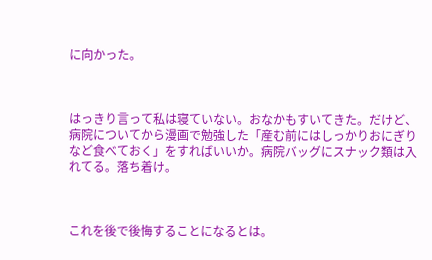に向かった。



はっきり言って私は寝ていない。おなかもすいてきた。だけど、病院についてから漫画で勉強した「産む前にはしっかりおにぎりなど食べておく」をすればいいか。病院バッグにスナック類は入れてる。落ち着け。



これを後で後悔することになるとは。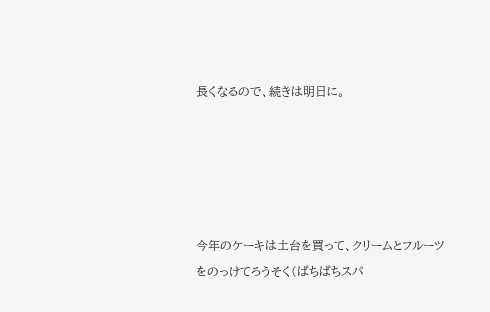長くなるので、続きは明日に。





今年のケーキは土台を買って、クリームとフルーツをのっけてろうそく(ぱちぱちスパ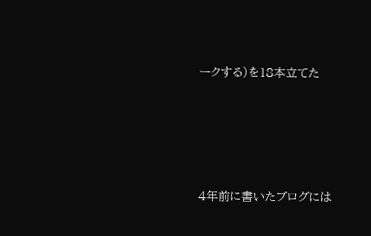ークする)を18本立てた







4年前に書いたブログには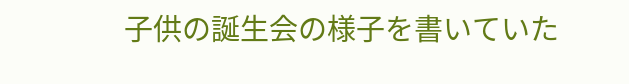子供の誕生会の様子を書いていた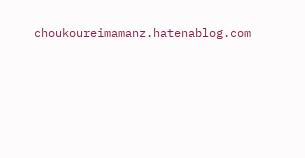choukoureimamanz.hatenablog.com